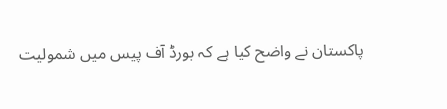پاکستان نے واضح کیا ہے کہ بورڈ آف پیس میں شمولیت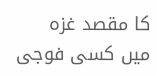کا مقصد غزہ میں کسی فوجی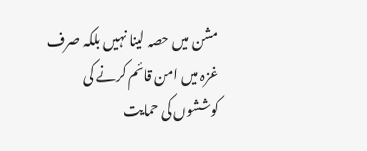مشن میں حصہ لینا نہیں بلکہ صرف غزہ میں امن قائم کرنے کی کوششوں کی حمایت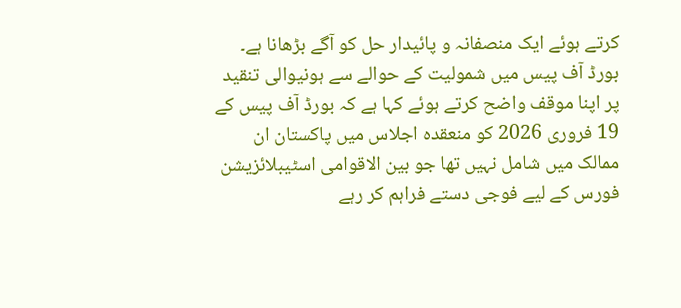کرتے ہوئے ایک منصفانہ و پائیدار حل کو آگے بڑھانا ہے۔
بورڈ آف پیس میں شمولیت کے حوالے سے ہونیوالی تنقید پر اپنا موقف واضح کرتے ہوئے کہا ہے کہ بورڈ آف پیس کے 19 فروری 2026 کو منعقدہ اجلاس میں پاکستان ان ممالک میں شامل نہیں تھا جو بین الاقوامی اسٹیبلائزیشن فورس کے لیے فوجی دستے فراہم کر رہے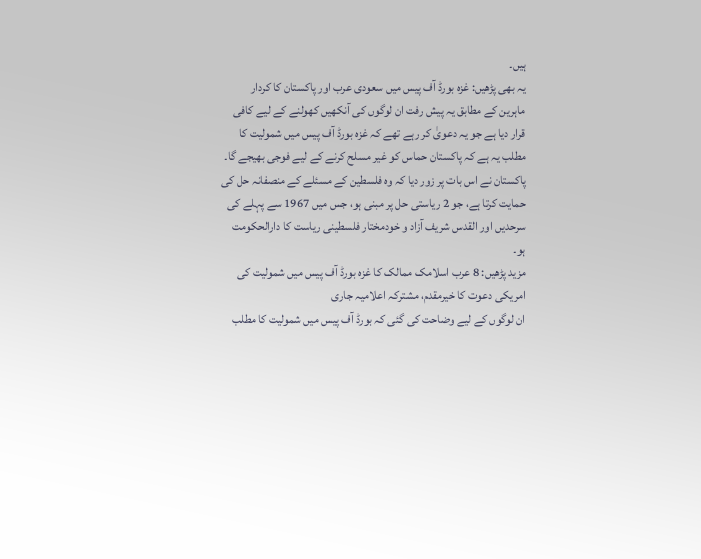ہیں۔
یہ بھی پڑھیں: غزہ بورڈ آف پیس میں سعودی عرب اور پاکستان کا کردار
ماہرین کے مطابق یہ پیش رفت ان لوگوں کی آنکھیں کھولنے کے لیے کافی قرار دیا ہے جو یہ دعویٰ کر رہے تھے کہ غزہ بورڈ آف پیس میں شمولیت کا مطلب یہ ہے کہ پاکستان حماس کو غیر مسلح کرنے کے لیے فوجی بھیجے گا۔
پاکستان نے اس بات پر زور دیا کہ وہ فلسطین کے مسئلے کے منصفانہ حل کی حمایت کرتا ہے، جو 2 ریاستی حل پر مبنی ہو، جس میں 1967 سے پہلے کی سرحدیں اور القدس شریف آزاد و خودمختار فلسطینی ریاست کا دارالحکومت ہو۔
مزید پڑھیں: 8 عرب اسلامک ممالک کا غزہ بورڈ آف پیس میں شمولیت کی امریکی دعوت کا خیرمقدم، مشترکہ اعلامیہ جاری
ان لوگوں کے لیے وضاحت کی گئی کہ بورڈ آف پیس میں شمولیت کا مطلب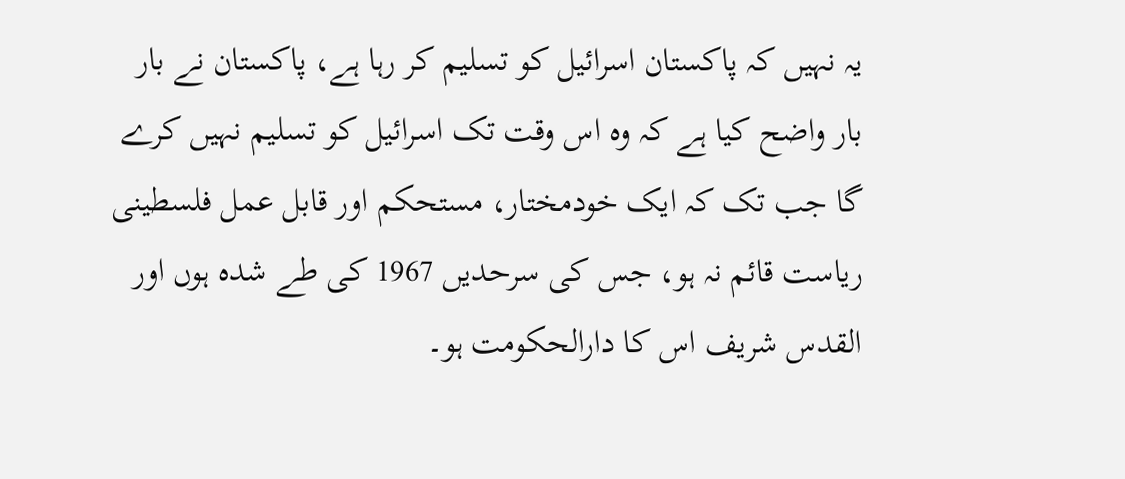یہ نہیں کہ پاکستان اسرائیل کو تسلیم کر رہا ہے، پاکستان نے بار بار واضح کیا ہے کہ وہ اس وقت تک اسرائیل کو تسلیم نہیں کرے گا جب تک کہ ایک خودمختار، مستحکم اور قابل عمل فلسطینی ریاست قائم نہ ہو، جس کی سرحدیں 1967 کی طے شدہ ہوں اور القدس شریف اس کا دارالحکومت ہو۔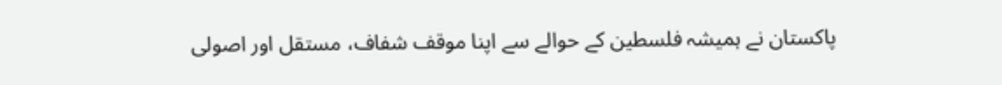پاکستان نے ہمیشہ فلسطین کے حوالے سے اپنا موقف شفاف، مستقل اور اصولی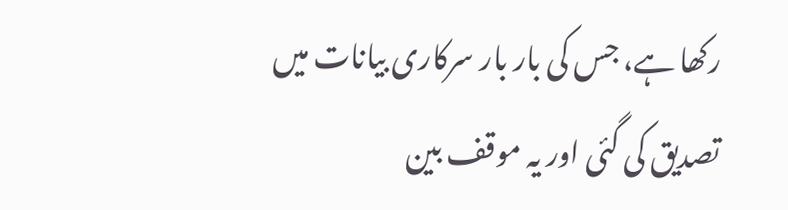رکھا ہے، جس کی بار بار سرکاری بیانات میں تصدیق کی گئی اور یہ موقف بین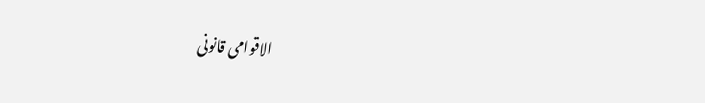الاقوامی قانونی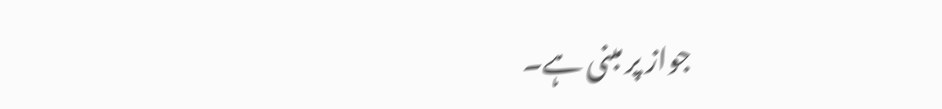جواز پر مبنی ہے۔